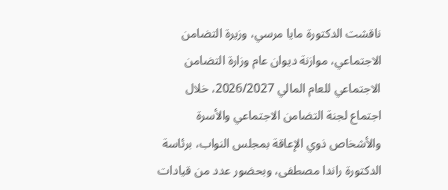ناقشت الدكتورة مايا مرسي، وزيرة التضامن الاجتماعي، موازنة ديوان عام وزارة التضامن الاجتماعي للعام المالي 2026/2027، خلال اجتماع لجنة التضامن الاجتماعي والأسرة والأشخاص ذوي الإعاقة بمجلس النواب، برئاسة الدكتورة راندا مصطفى، وبحضور عدد من قيادات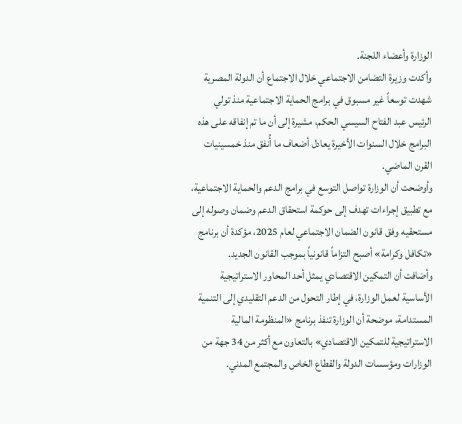الوزارة وأعضاء اللجنة.
وأكدت وزيرة التضامن الاجتماعي خلال الاجتماع أن الدولة المصرية شهدت توسعاً غير مسبوق في برامج الحماية الاجتماعية منذ تولي الرئيس عبد الفتاح السيسي الحكم، مشيرة إلى أن ما تم إنفاقه على هذه البرامج خلال السنوات الأخيرة يعادل أضعاف ما أُنفق منذ خمسينيات القرن الماضي.
وأوضحت أن الوزارة تواصل التوسع في برامج الدعم والحماية الاجتماعية، مع تطبيق إجراءات تهدف إلى حوكمة استحقاق الدعم وضمان وصوله إلى مستحقيه وفق قانون الضمان الاجتماعي لعام 2025، مؤكدة أن برنامج «تكافل وكرامة» أصبح التزاماً قانونياً بموجب القانون الجديد.
وأضافت أن التمكين الاقتصادي يمثل أحد المحاور الاستراتيجية الأساسية لعمل الوزارة، في إطار التحول من الدعم التقليدي إلى التنمية المستدامة، موضحة أن الوزارة تنفذ برنامج «المنظومة المالية الاستراتيجية للتمكين الاقتصادي» بالتعاون مع أكثر من 34 جهة من الوزارات ومؤسسات الدولة والقطاع الخاص والمجتمع المدني.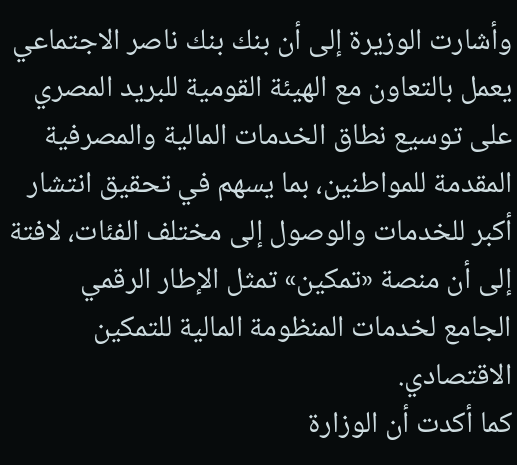وأشارت الوزيرة إلى أن بنك بنك ناصر الاجتماعي يعمل بالتعاون مع الهيئة القومية للبريد المصري على توسيع نطاق الخدمات المالية والمصرفية المقدمة للمواطنين، بما يسهم في تحقيق انتشار أكبر للخدمات والوصول إلى مختلف الفئات، لافتة إلى أن منصة «تمكين» تمثل الإطار الرقمي الجامع لخدمات المنظومة المالية للتمكين الاقتصادي.
كما أكدت أن الوزارة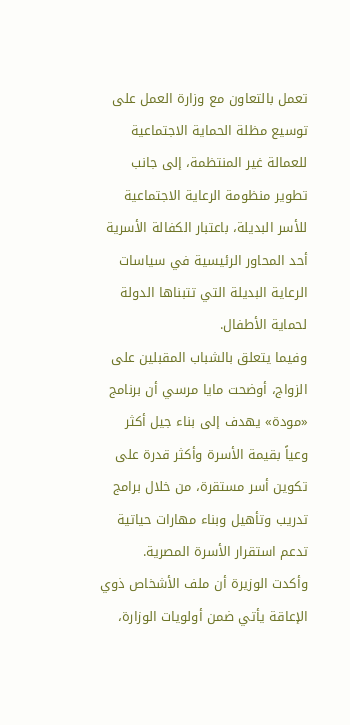تعمل بالتعاون مع وزارة العمل على توسيع مظلة الحماية الاجتماعية للعمالة غير المنتظمة، إلى جانب تطوير منظومة الرعاية الاجتماعية للأسر البديلة، باعتبار الكفالة الأسرية أحد المحاور الرئيسية في سياسات الرعاية البديلة التي تتبناها الدولة لحماية الأطفال.
وفيما يتعلق بالشباب المقبلين على الزواج، أوضحت مايا مرسي أن برنامج «مودة» يهدف إلى بناء جيل أكثر وعياً بقيمة الأسرة وأكثر قدرة على تكوين أسر مستقرة، من خلال برامج تدريب وتأهيل وبناء مهارات حياتية تدعم استقرار الأسرة المصرية.
وأكدت الوزيرة أن ملف الأشخاص ذوي الإعاقة يأتي ضمن أولويات الوزارة،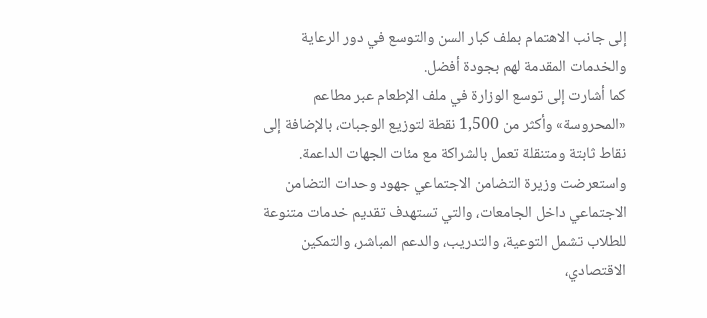إلى جانب الاهتمام بملف كبار السن والتوسع في دور الرعاية والخدمات المقدمة لهم بجودة أفضل.
كما أشارت إلى توسع الوزارة في ملف الإطعام عبر مطاعم «المحروسة» وأكثر من 1,500 نقطة لتوزيع الوجبات، بالإضافة إلى نقاط ثابتة ومتنقلة تعمل بالشراكة مع مئات الجهات الداعمة.
واستعرضت وزيرة التضامن الاجتماعي جهود وحدات التضامن الاجتماعي داخل الجامعات، والتي تستهدف تقديم خدمات متنوعة للطلاب تشمل التوعية، والتدريب، والدعم المباشر، والتمكين الاقتصادي،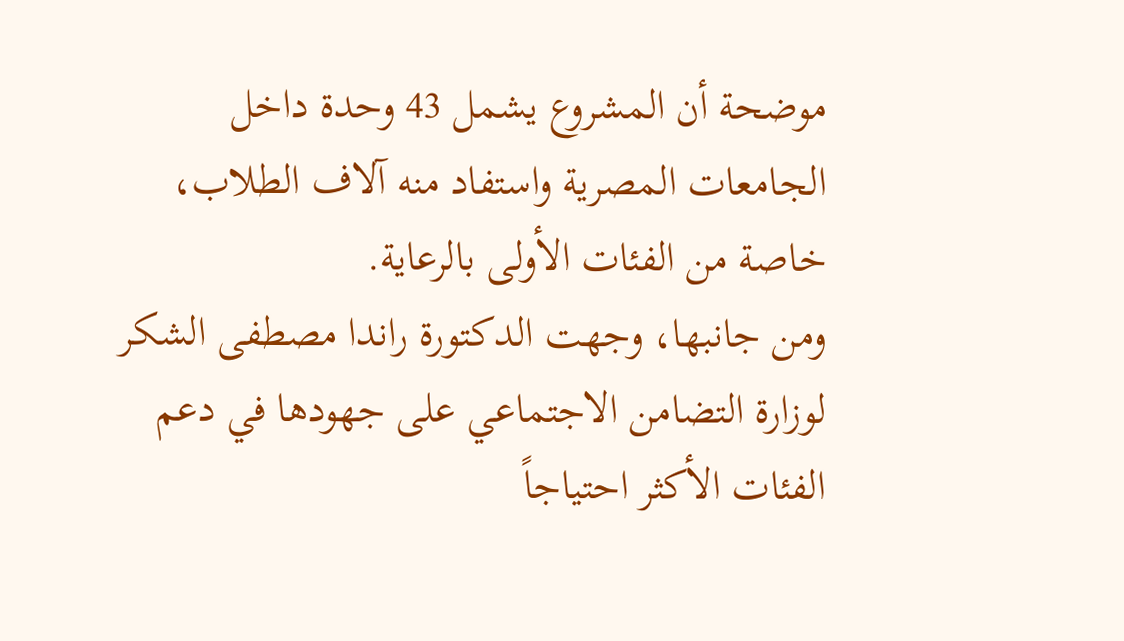موضحة أن المشروع يشمل 43 وحدة داخل الجامعات المصرية واستفاد منه آلاف الطلاب، خاصة من الفئات الأولى بالرعاية.
ومن جانبها، وجهت الدكتورة راندا مصطفى الشكر لوزارة التضامن الاجتماعي على جهودها في دعم الفئات الأكثر احتياجاً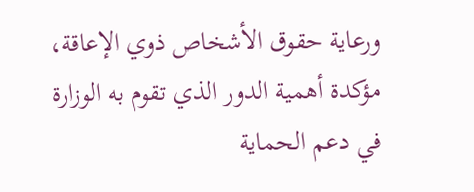ورعاية حقوق الأشخاص ذوي الإعاقة، مؤكدة أهمية الدور الذي تقوم به الوزارة في دعم الحماية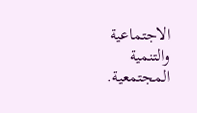الاجتماعية والتنمية المجتمعية.